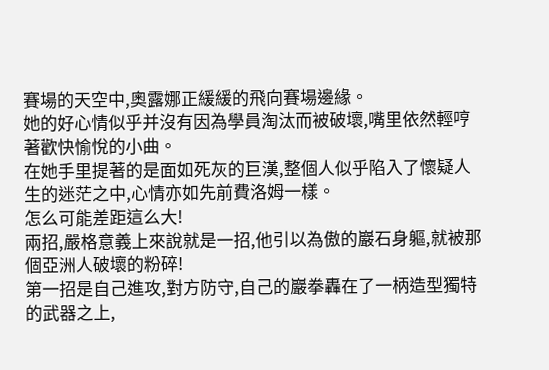賽場的天空中,奧露娜正緩緩的飛向賽場邊緣。
她的好心情似乎并沒有因為學員淘汰而被破壞,嘴里依然輕哼著歡快愉悅的小曲。
在她手里提著的是面如死灰的巨漢,整個人似乎陷入了懷疑人生的迷茫之中,心情亦如先前費洛姆一樣。
怎么可能差距這么大!
兩招,嚴格意義上來說就是一招,他引以為傲的巖石身軀,就被那個亞洲人破壞的粉碎!
第一招是自己進攻,對方防守,自己的巖拳轟在了一柄造型獨特的武器之上,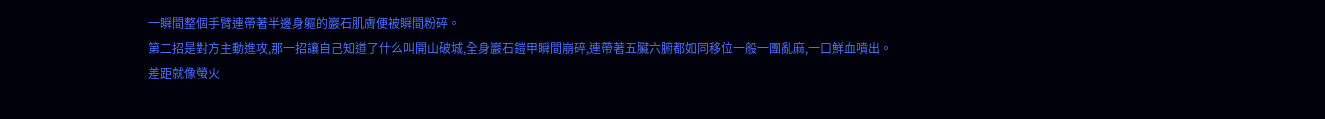一瞬間整個手臂連帶著半邊身軀的巖石肌膚便被瞬間粉碎。
第二招是對方主動進攻,那一招讓自己知道了什么叫開山破城,全身巖石鎧甲瞬間崩碎,連帶著五臟六腑都如同移位一般一團亂麻,一口鮮血噴出。
差距就像螢火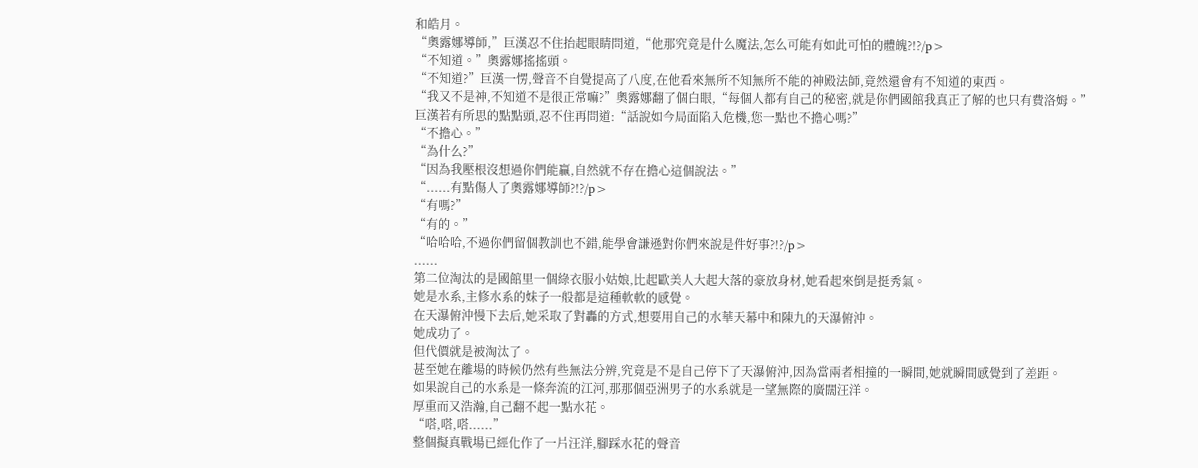和皓月。
“奧露娜導師,”巨漢忍不住抬起眼睛問道,“他那究竟是什么魔法,怎么可能有如此可怕的體魄?!?/p>
“不知道。”奧露娜搖搖頭。
“不知道?”巨漢一愣,聲音不自覺提高了八度,在他看來無所不知無所不能的神殿法師,竟然還會有不知道的東西。
“我又不是神,不知道不是很正常嘛?”奧露娜翻了個白眼,“每個人都有自己的秘密,就是你們國館我真正了解的也只有費洛姆。”
巨漢若有所思的點點頭,忍不住再問道:“話說如今局面陷入危機,您一點也不擔心嗎?”
“不擔心。”
“為什么?”
“因為我壓根沒想過你們能贏,自然就不存在擔心這個說法。”
“......有點傷人了奧露娜導師?!?/p>
“有嗎?”
“有的。”
“哈哈哈,不過你們留個教訓也不錯,能學會謙遜對你們來說是件好事?!?/p>
......
第二位淘汰的是國館里一個綠衣服小姑娘,比起歐美人大起大落的豪放身材,她看起來倒是挺秀氣。
她是水系,主修水系的妹子一般都是這種軟軟的感覺。
在天瀑俯沖慢下去后,她采取了對轟的方式,想要用自己的水華天幕中和陳九的天瀑俯沖。
她成功了。
但代價就是被淘汰了。
甚至她在離場的時候仍然有些無法分辨,究竟是不是自己停下了天瀑俯沖,因為當兩者相撞的一瞬間,她就瞬間感覺到了差距。
如果說自己的水系是一條奔流的江河,那那個亞洲男子的水系就是一望無際的廣闊汪洋。
厚重而又浩瀚,自己翻不起一點水花。
“嗒,嗒,嗒......”
整個擬真戰場已經化作了一片汪洋,腳踩水花的聲音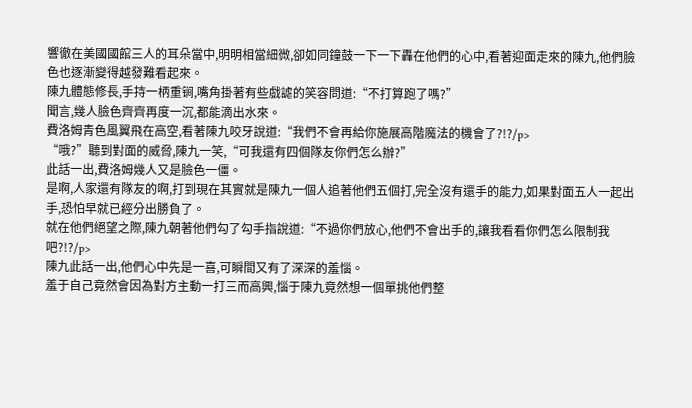響徹在美國國館三人的耳朵當中,明明相當細微,卻如同鐘鼓一下一下轟在他們的心中,看著迎面走來的陳九,他們臉色也逐漸變得越發難看起來。
陳九體態修長,手持一柄重锏,嘴角掛著有些戲謔的笑容問道:“不打算跑了嗎?”
聞言,幾人臉色齊齊再度一沉,都能滴出水來。
費洛姆青色風翼飛在高空,看著陳九咬牙說道:“我們不會再給你施展高階魔法的機會了?!?/p>
“哦?”聽到對面的威脅,陳九一笑,“可我還有四個隊友你們怎么辦?”
此話一出,費洛姆幾人又是臉色一僵。
是啊,人家還有隊友的啊,打到現在其實就是陳九一個人追著他們五個打,完全沒有還手的能力,如果對面五人一起出手,恐怕早就已經分出勝負了。
就在他們絕望之際,陳九朝著他們勾了勾手指說道:“不過你們放心,他們不會出手的,讓我看看你們怎么限制我吧?!?/p>
陳九此話一出,他們心中先是一喜,可瞬間又有了深深的羞惱。
羞于自己竟然會因為對方主動一打三而高興,惱于陳九竟然想一個單挑他們整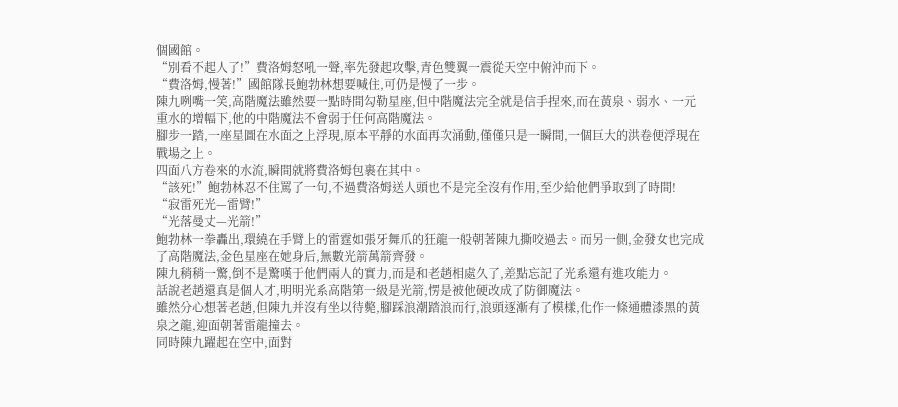個國館。
“別看不起人了!”費洛姆怒吼一聲,率先發起攻擊,青色雙翼一震從天空中俯沖而下。
“費洛姆,慢著!”國館隊長鮑勃林想要喊住,可仍是慢了一步。
陳九咧嘴一笑,高階魔法雖然要一點時間勾勒星座,但中階魔法完全就是信手捏來,而在黃泉、弱水、一元重水的增幅下,他的中階魔法不會弱于任何高階魔法。
腳步一踏,一座星圖在水面之上浮現,原本平靜的水面再次涌動,僅僅只是一瞬間,一個巨大的洪卷便浮現在戰場之上。
四面八方卷來的水流,瞬間就將費洛姆包裹在其中。
“該死!”鮑勃林忍不住罵了一句,不過費洛姆送人頭也不是完全沒有作用,至少給他們爭取到了時間!
“寂雷死光—雷臂!”
“光落曼丈—光箭!”
鮑勃林一拳轟出,環繞在手臂上的雷霆如張牙舞爪的狂龍一般朝著陳九撕咬過去。而另一側,金發女也完成了高階魔法,金色星座在她身后,無數光箭萬箭齊發。
陳九稍稍一驚,倒不是驚嘆于他們兩人的實力,而是和老趙相處久了,差點忘記了光系還有進攻能力。
話說老趙還真是個人才,明明光系高階第一級是光箭,愣是被他硬改成了防御魔法。
雖然分心想著老趙,但陳九并沒有坐以待斃,腳踩浪潮踏浪而行,浪頭逐漸有了模樣,化作一條通體漆黑的黃泉之龍,迎面朝著雷龍撞去。
同時陳九躍起在空中,面對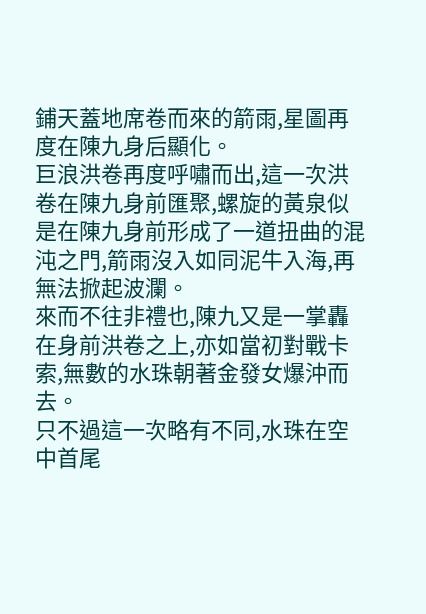鋪天蓋地席卷而來的箭雨,星圖再度在陳九身后顯化。
巨浪洪卷再度呼嘯而出,這一次洪卷在陳九身前匯聚,螺旋的黃泉似是在陳九身前形成了一道扭曲的混沌之門,箭雨沒入如同泥牛入海,再無法掀起波瀾。
來而不往非禮也,陳九又是一掌轟在身前洪卷之上,亦如當初對戰卡索,無數的水珠朝著金發女爆沖而去。
只不過這一次略有不同,水珠在空中首尾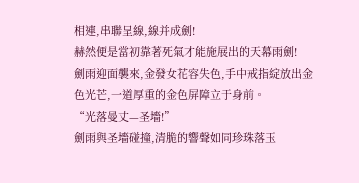相連,串聯呈線,線并成劍!
赫然便是當初靠著死氣才能施展出的天幕雨劍!
劍雨迎面襲來,金發女花容失色,手中戒指綻放出金色光芒,一道厚重的金色屏障立于身前。
“光落曼丈—圣墻!”
劍雨與圣墻碰撞,清脆的響聲如同珍珠落玉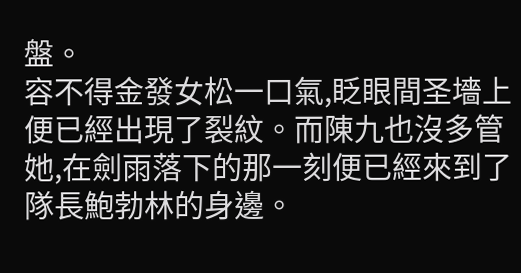盤。
容不得金發女松一口氣,眨眼間圣墻上便已經出現了裂紋。而陳九也沒多管她,在劍雨落下的那一刻便已經來到了隊長鮑勃林的身邊。